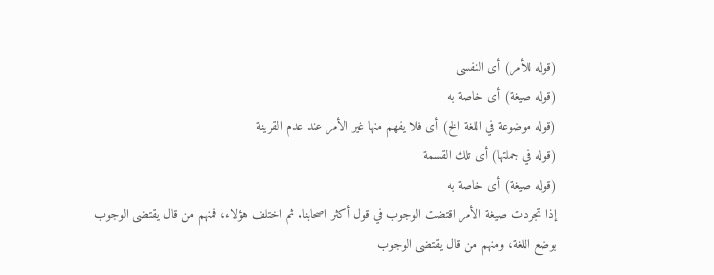(قوله للأمر) أى النفسى
(قوله صيغة) أى خاصة به
(قوله موضوعة في اللغة الخ) أى فلا يفهم منها غير الأمر عند عدم القرينة
(قوله في جملتها) أى تلك القسمة
(قوله صيغة) أى خاصة به
إذا تجردت صيغة الأمر اقتضت الوجوب في قول أكثر اصحابنا. ثم اختلف هؤلاء، فمنهم من قال يقتضى الوجوب بوضع اللغة، ومنهم من قال يقتضى الوجوب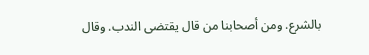بالشرع. ومن أصحابنا من قال يقتضى الندب. وقال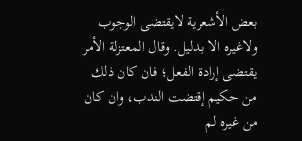بعض الأشعرية لايقتضى الوجوب ولاغيره الا بدليل. وقال المعتزلة الأمر يقتضى إرادة الفعل؛ فان كان ذلك من حكيم إقتضت الندب، وان كان من غيره لم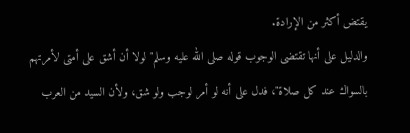يقتض أكثر من الإرادة.
والدليل على أنها تقتضى الوجوب قوله صلى الله عليه وسلم"لولا أن أشق على أمتى لأمرتهم بالسواك عند كل صلاة"، فدل على أنه لو أمر لوجب ولو شق، ولأن السيد من العرب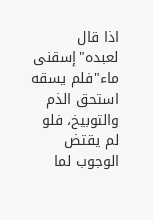اذا قال لعبده"إسقنى ماء"فلم يسقه استحق الذم والتوبيخ، فلو لم يقتض الوجوب لما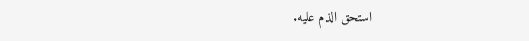استحق الذم عليه.